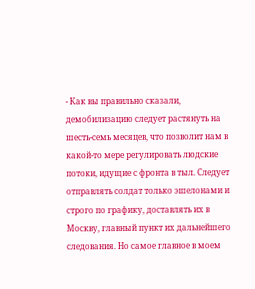- Как вы правильно сказали, демобилизацию следует растянуть на шесть-семь месяцев, что позволит нам в какой-то мере регулировать людские потоки, идущие с фронта в тыл. Следует отправлять солдат только эшелонами и строго по графику, доставлять их в Москву, главный пункт их дальнейшего следования. Но самое главное в моем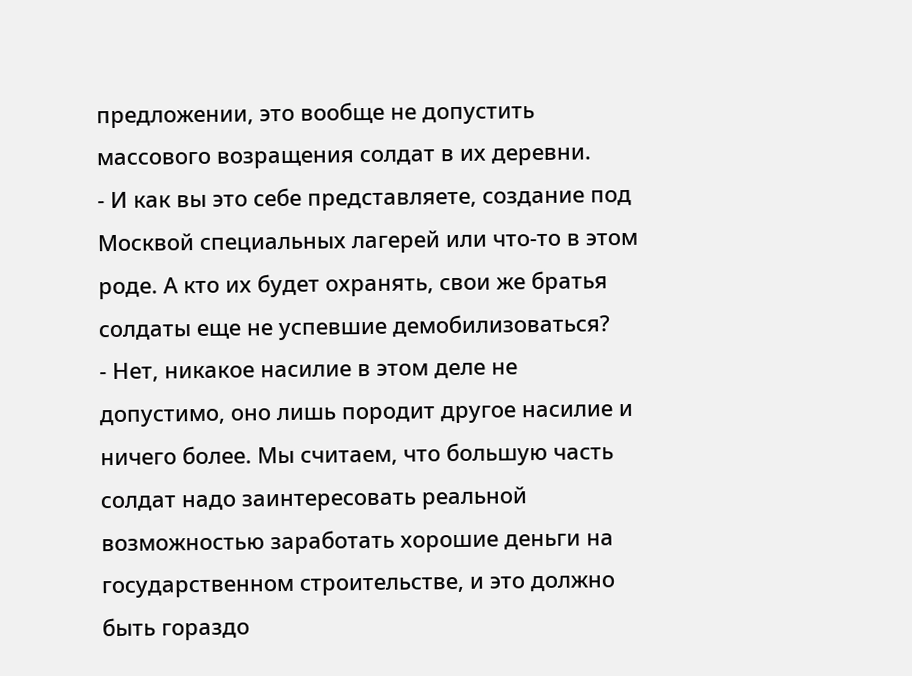предложении, это вообще не допустить массового возращения солдат в их деревни.
- И как вы это себе представляете, создание под Москвой специальных лагерей или что-то в этом роде. А кто их будет охранять, свои же братья солдаты еще не успевшие демобилизоваться?
- Нет, никакое насилие в этом деле не допустимо, оно лишь породит другое насилие и ничего более. Мы считаем, что большую часть солдат надо заинтересовать реальной возможностью заработать хорошие деньги на государственном строительстве, и это должно быть гораздо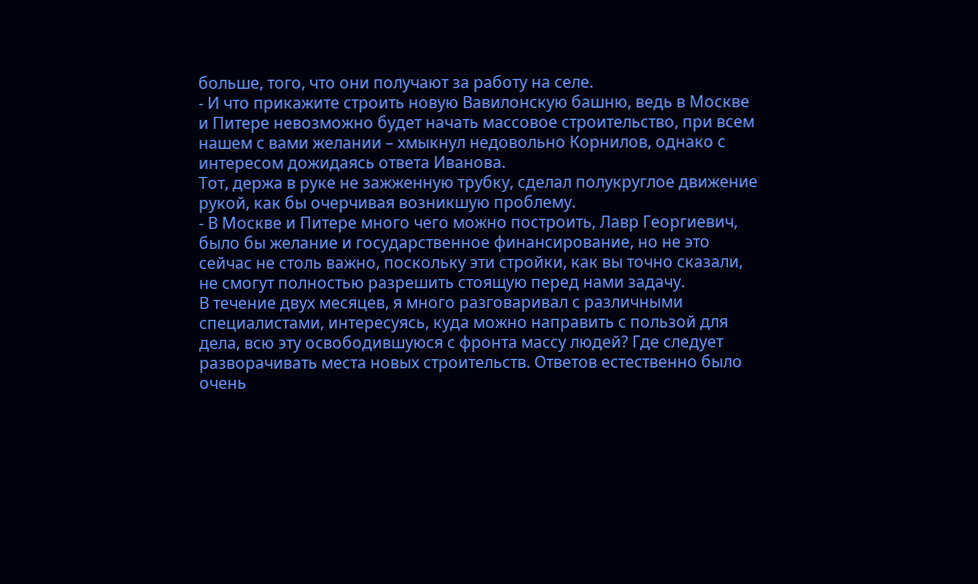больше, того, что они получают за работу на селе.
- И что прикажите строить новую Вавилонскую башню, ведь в Москве и Питере невозможно будет начать массовое строительство, при всем нашем с вами желании – хмыкнул недовольно Корнилов, однако с интересом дожидаясь ответа Иванова.
Тот, держа в руке не зажженную трубку, сделал полукруглое движение рукой, как бы очерчивая возникшую проблему.
- В Москве и Питере много чего можно построить, Лавр Георгиевич, было бы желание и государственное финансирование, но не это сейчас не столь важно, поскольку эти стройки, как вы точно сказали, не смогут полностью разрешить стоящую перед нами задачу.
В течение двух месяцев, я много разговаривал с различными специалистами, интересуясь, куда можно направить с пользой для дела, всю эту освободившуюся с фронта массу людей? Где следует разворачивать места новых строительств. Ответов естественно было очень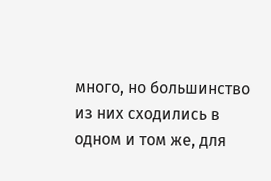много, но большинство из них сходились в одном и том же, для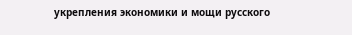укрепления экономики и мощи русского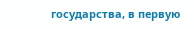государства, в первую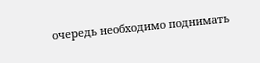очередь необходимо поднимать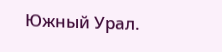Южный Урал.